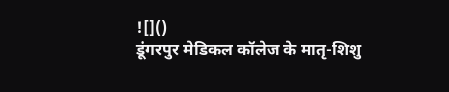![]()
डूंगरपुर मेडिकल कॉलेज के मातृ-शिशु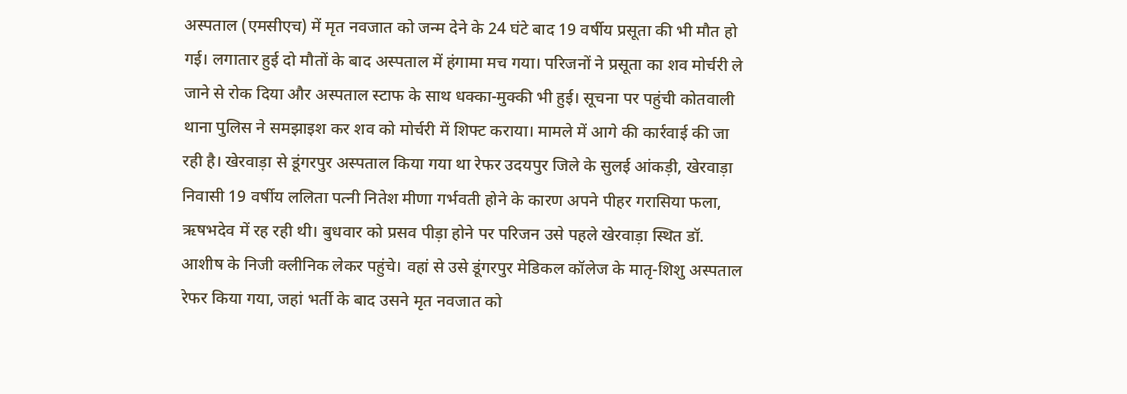अस्पताल (एमसीएच) में मृत नवजात को जन्म देने के 24 घंटे बाद 19 वर्षीय प्रसूता की भी मौत हो गई। लगातार हुई दो मौतों के बाद अस्पताल में हंगामा मच गया। परिजनों ने प्रसूता का शव मोर्चरी ले जाने से रोक दिया और अस्पताल स्टाफ के साथ धक्का-मुक्की भी हुई। सूचना पर पहुंची कोतवाली थाना पुलिस ने समझाइश कर शव को मोर्चरी में शिफ्ट कराया। मामले में आगे की कार्रवाई की जा रही है। खेरवाड़ा से डूंगरपुर अस्पताल किया गया था रेफर उदयपुर जिले के सुलई आंकड़ी, खेरवाड़ा निवासी 19 वर्षीय ललिता पत्नी नितेश मीणा गर्भवती होने के कारण अपने पीहर गरासिया फला, ऋषभदेव में रह रही थी। बुधवार को प्रसव पीड़ा होने पर परिजन उसे पहले खेरवाड़ा स्थित डॉ. आशीष के निजी क्लीनिक लेकर पहुंचे। वहां से उसे डूंगरपुर मेडिकल कॉलेज के मातृ-शिशु अस्पताल रेफर किया गया, जहां भर्ती के बाद उसने मृत नवजात को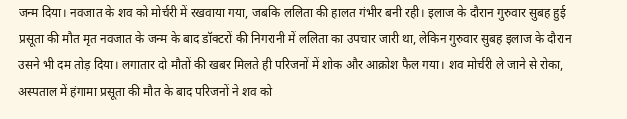जन्म दिया। नवजात के शव को मोर्चरी में रखवाया गया, जबकि ललिता की हालत गंभीर बनी रही। इलाज के दौरान गुरुवार सुबह हुई प्रसूता की मौत मृत नवजात के जन्म के बाद डॉक्टरों की निगरानी में ललिता का उपचार जारी था, लेकिन गुरुवार सुबह इलाज के दौरान उसने भी दम तोड़ दिया। लगातार दो मौतों की खबर मिलते ही परिजनों में शोक और आक्रोश फैल गया। शव मोर्चरी ले जाने से रोका, अस्पताल में हंगामा प्रसूता की मौत के बाद परिजनों ने शव को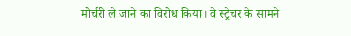मोर्चरी ले जाने का विरोध किया। वे स्ट्रेचर के सामने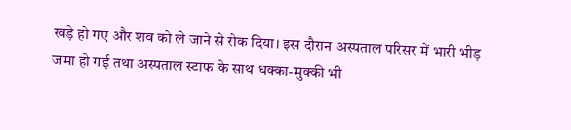खड़े हो गए और शव को ले जाने से रोक दिया। इस दौरान अस्पताल परिसर में भारी भीड़ जमा हो गई तथा अस्पताल स्टाफ के साथ धक्का-मुक्की भी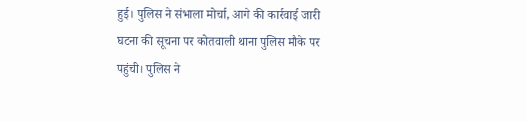हुई। पुलिस ने संभाला मोर्चा, आगे की कार्रवाई जारी घटना की सूचना पर कोतवाली थाना पुलिस मौके पर पहुंची। पुलिस ने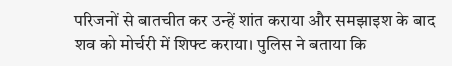परिजनों से बातचीत कर उन्हें शांत कराया और समझाइश के बाद शव को मोर्चरी में शिफ्ट कराया। पुलिस ने बताया कि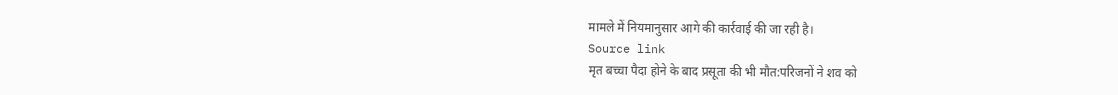मामले में नियमानुसार आगे की कार्रवाई की जा रही है।
Source link
मृत बच्चा पैदा होने के बाद प्रसूता की भी मौत:परिजनों ने शव को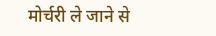मोर्चरी ले जाने से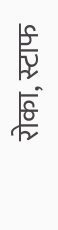रोका, स्टाफ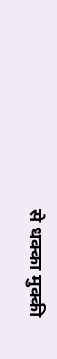से धक्का मुक्की